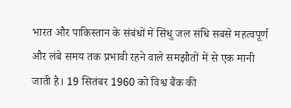भारत और पाकिस्तान के संबंधों में सिंधु जल संधि सबसे महत्वपूर्ण और लंबे समय तक प्रभावी रहने वाले समझौतों में से एक मानी जाती है। 19 सितंबर 1960 को विश्व बैंक की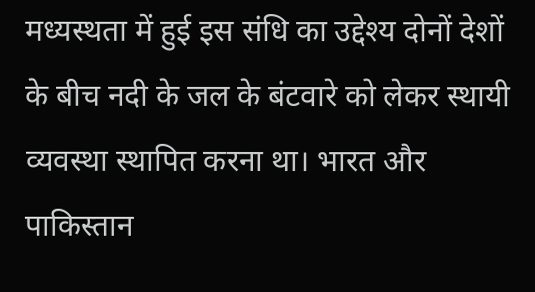मध्यस्थता में हुई इस संधि का उद्देश्य दोनों देशों के बीच नदी के जल के बंटवारे को लेकर स्थायी व्यवस्था स्थापित करना था। भारत और पाकिस्तान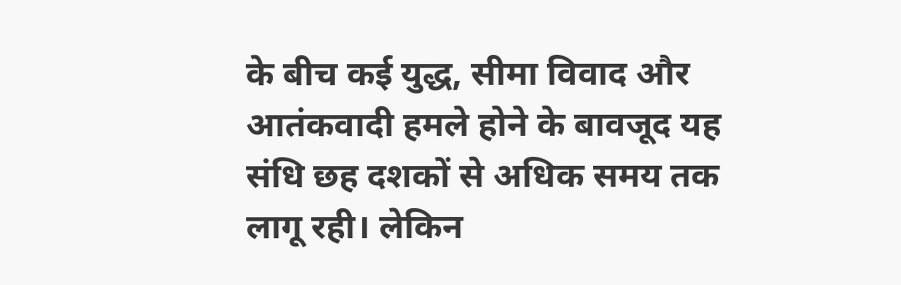के बीच कई युद्ध, सीमा विवाद और आतंकवादी हमले होने के बावजूद यह संधि छह दशकों से अधिक समय तक लागू रही। लेकिन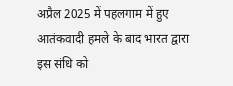अप्रैल 2025 में पहलगाम में हुए आतंकवादी हमले के बाद भारत द्वारा इस संधि को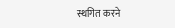स्थगित करने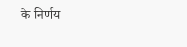के निर्णय